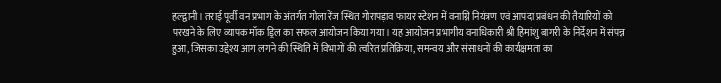हल्द्वानी। तराई पूर्वी वन प्रभाग के अंतर्गत गोला रेंज स्थित गोरापड़ाव फायर स्टेशन में वनाग्नि नियंत्रण एवं आपदा प्रबंधन की तैयारियों को परखने के लिए व्यापक मॉक ड्रिल का सफल आयोजन किया गया। यह आयोजन प्रभागीय वनाधिकारी श्री हिमांशु बागरी के निर्देशन में संपन्न हुआ, जिसका उद्देश्य आग लगने की स्थिति में विभागों की त्वरित प्रतिक्रिया, समन्वय और संसाधनों की कार्यक्षमता का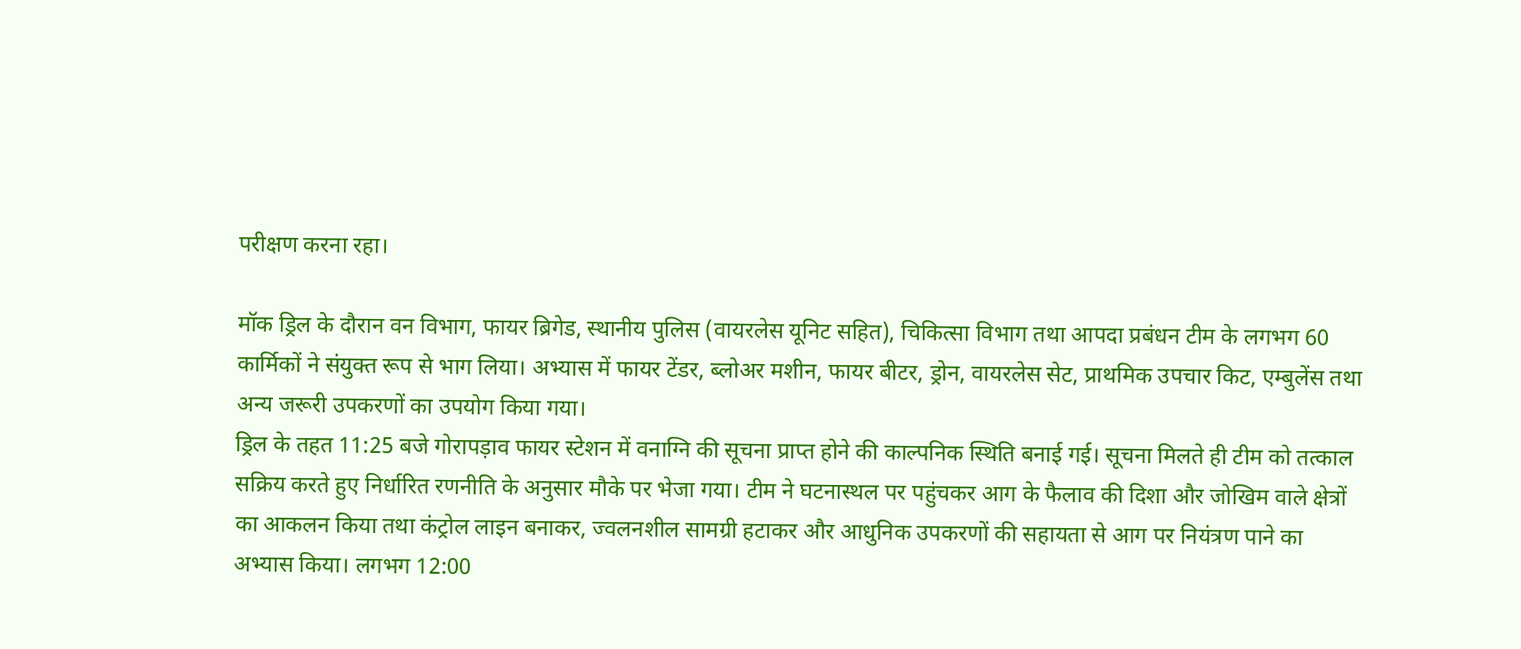परीक्षण करना रहा।

मॉक ड्रिल के दौरान वन विभाग, फायर ब्रिगेड, स्थानीय पुलिस (वायरलेस यूनिट सहित), चिकित्सा विभाग तथा आपदा प्रबंधन टीम के लगभग 60 कार्मिकों ने संयुक्त रूप से भाग लिया। अभ्यास में फायर टेंडर, ब्लोअर मशीन, फायर बीटर, ड्रोन, वायरलेस सेट, प्राथमिक उपचार किट, एम्बुलेंस तथा अन्य जरूरी उपकरणों का उपयोग किया गया।
ड्रिल के तहत 11:25 बजे गोरापड़ाव फायर स्टेशन में वनाग्नि की सूचना प्राप्त होने की काल्पनिक स्थिति बनाई गई। सूचना मिलते ही टीम को तत्काल सक्रिय करते हुए निर्धारित रणनीति के अनुसार मौके पर भेजा गया। टीम ने घटनास्थल पर पहुंचकर आग के फैलाव की दिशा और जोखिम वाले क्षेत्रों का आकलन किया तथा कंट्रोल लाइन बनाकर, ज्वलनशील सामग्री हटाकर और आधुनिक उपकरणों की सहायता से आग पर नियंत्रण पाने का अभ्यास किया। लगभग 12:00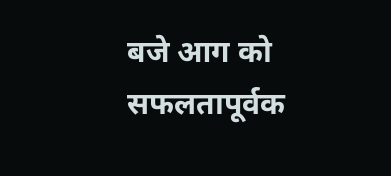बजे आग को सफलतापूर्वक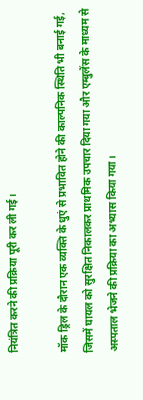नियंत्रित करने की प्रक्रिया पूरी कर ली गई।

मॉक ड्रिल के दौरान एक व्यक्ति के धुएं से प्रभावित होने की काल्पनिक स्थिति भी बनाई गई, जिसमें घायल को सुरक्षित निकालकर प्राथमिक उपचार दिया गया और एम्बुलेंस के माध्यम से अस्पताल भेजने की प्रक्रिया का अभ्यास किया गया।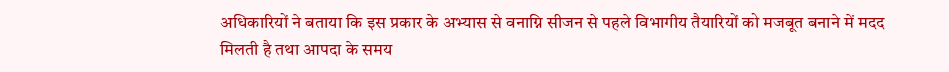अधिकारियों ने बताया कि इस प्रकार के अभ्यास से वनाग्नि सीजन से पहले विभागीय तैयारियों को मजबूत बनाने में मदद मिलती है तथा आपदा के समय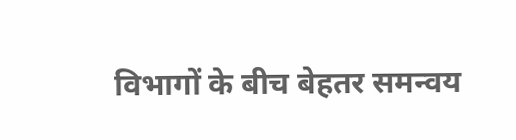विभागों के बीच बेहतर समन्वय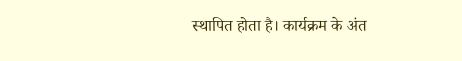स्थापित होता है। कार्यक्रम के अंत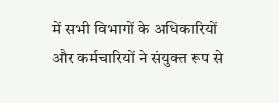में सभी विभागों के अधिकारियों और कर्मचारियों ने संयुक्त रूप से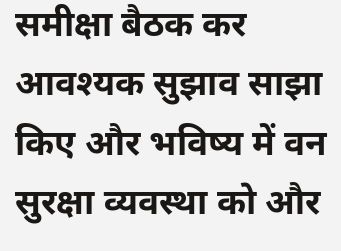समीक्षा बैठक कर आवश्यक सुझाव साझा किए और भविष्य में वन सुरक्षा व्यवस्था को और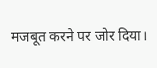मजबूत करने पर जोर दिया।